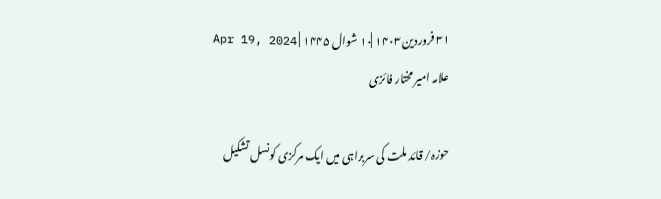۳۱ فروردین ۱۴۰۳ |۱۰ شوال ۱۴۴۵ | Apr 19, 2024
علامہ امیر مختار فائزی

حوزہ/ قائد ملت کی سربراہی میں ایک مرکزی کونسل تشکیل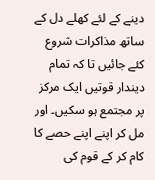دینے کے لئے کھلے دل کے ساتھ مذاکرات شروع کئے جائیں تا کہ تمام دیندار قوتیں ایک مرکز پر مجتمع ہو سکیں۔ اور مل کر اپنے اپنے حصے کا کام کر کے قوم کی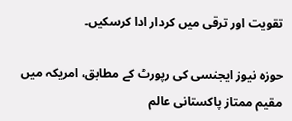تقویت اور ترقی میں کردار ادا کرسکیں۔

حوزہ نیوز ایجنسی کی رپورٹ کے مطابق، امریکہ میں مقیم ممتاز پاکستانی عالم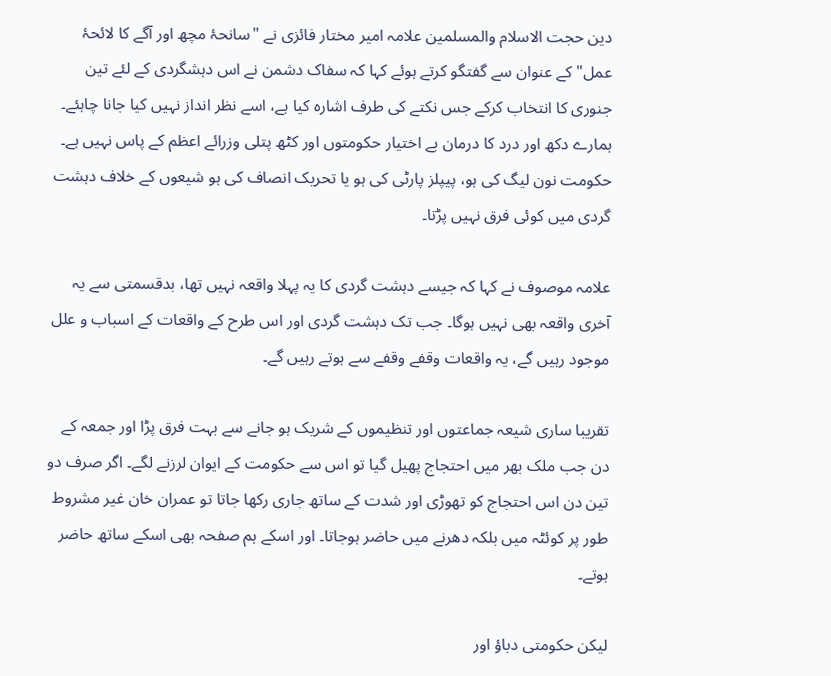دین حجت الاسلام والمسلمین علامہ امیر مختار فائزی نے "سانحۂ مچھ اور آگے کا لائحۂ عمل" کے عنوان سے گفتگو کرتے ہوئے کہا کہ سفاک دشمن نے اس دہشگردی کے لئے تین جنوری کا انتخاب کرکے جس نکتے کی طرف اشارہ کیا ہے، اسے نظر انداز نہیں کیا جانا چاہئے۔ ہمارے دکھ اور درد کا درمان بے اختیار حکومتوں اور کٹھ پتلی وزرائے اعظم کے پاس نہیں ہے۔ حکومت نون لیگ کی ہو، پیپلز پارٹی کی ہو یا تحریک انصاف کی ہو شیعوں کے خلاف دہشت گردی میں کوئی فرق نہیں پڑتا۔

علامہ موصوف نے کہا کہ جیسے دہشت گردی کا یہ پہلا واقعہ نہیں تھا، بدقسمتی سے یہ آخری واقعہ بھی نہیں ہوگا۔ جب تک دہشت گردی اور اس طرح کے واقعات کے اسباب و علل موجود رہیں گے، یہ واقعات وقفے وقفے سے ہوتے رہیں گے۔

تقریبا ساری شیعہ جماعتوں اور تنظیموں کے شریک ہو جانے سے بہت فرق پڑا اور جمعہ کے دن جب ملک بھر میں احتجاج پھیل گیا تو اس سے حکومت کے ایوان لرزنے لگے۔ اگر صرف دو تین دن اس احتجاج کو تھوڑی اور شدت کے ساتھ جاری رکھا جاتا تو عمران خان غیر مشروط طور پر کوئٹہ میں بلکہ دھرنے میں حاضر ہوجاتا۔ اور اسکے ہم صفحہ بھی اسکے ساتھ حاضر ہوتے۔

لیکن حکومتی دباؤ اور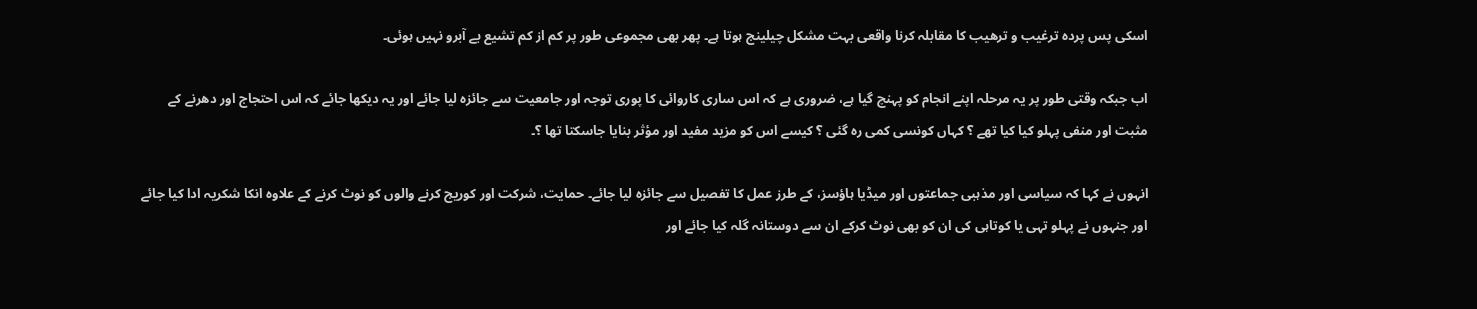اسکی پس پردہ ترغیب و ترھیب کا مقابلہ کرنا واقعی بہت مشکل چیلینج ہوتا ہے۔ پھر بھی مجموعی طور پر کم از کم تشیع بے آبرو نہیں ہوئی۔

اب جبکہ وقتی طور پر یہ مرحلہ اپنے انجام کو پہنچ گیا ہے، ضروری ہے کہ اس ساری کاروائی کا پوری توجہ اور جامعیت سے جائزہ لیا جائے اور یہ دیکھا جائے کہ اس احتجاج اور دھرنے کے مثبت اور منفی پہلو کیا کیا تھے ؟ کہاں کونسی کمی رہ گئی ؟ کیسے اس کو مزید مفید اور مؤثر بنایا جاسکتا تھا ؟۔

انہوں نے کہا کہ سیاسی اور مذہبی جماعتوں اور میڈیا ہاؤسز، کے طرز عمل کا تفصیل سے جائزہ لیا جائے۔ حمایت، شرکت اور کوریج کرنے والوں کو نوٹ کرنے کے علاوہ انکا شکریہ ادا کیا جائے اور جنہوں نے پہلو تہی یا کوتاہی کی ان کو بھی نوٹ کرکے ان سے دوستانہ گلہ کیا جائے اور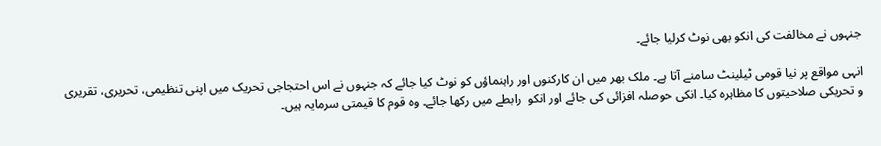جنہوں نے مخالفت کی انکو بھی نوٹ کرلیا جائے۔

انہی مواقع پر نیا قومی ٹیلینٹ سامنے آتا ہے۔ ملک بھر میں ان کارکنوں اور راہنماؤں کو نوٹ کیا جائے کہ جنہوں نے اس احتجاجی تحریک میں اپنی تنظیمی، تحریری، تقریری و تحریکی صلاحیتوں کا مظاہرہ کیا۔ انکی حوصلہ افزائی کی جائے اور انکو  رابطے میں رکھا جائے۔ وہ قوم کا قیمتی سرمایہ ہیں۔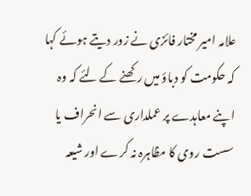علامہ امیر مختار فائزی نے زور دیتے ہوئے کہا کہ حکومت کو دباؤ میں رکھنے کے لئے کہ وہ اپنے معاہدے پر عملداری سے انحراف یا سست روی کا مظاہرہ نہ کرے اور شیعہ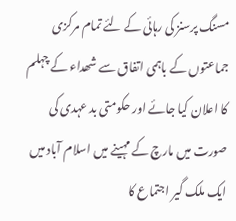مسنگ پرسنز کی رہائی کے لئے تمام مرکزی جماعتوں کے باہمی اتفاق سے شھداء کے چہلم کا اعلان کیا جائے اور حکومتی بد عہدی کی صورت میں مارچ کے مہینے میں اسلام آباد میں ایک ملک گیر اجتماع کا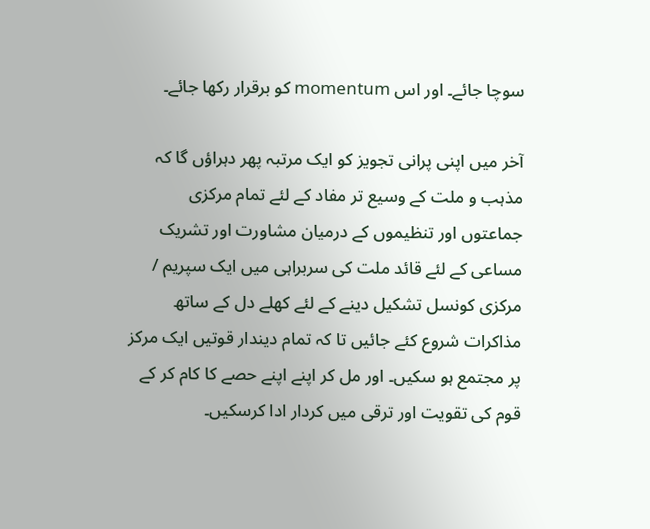سوچا جائے۔ اور اس momentum کو برقرار رکھا جائے۔

آخر میں اپنی پرانی تجویز کو ایک مرتبہ پھر دہراؤں گا کہ مذہب و ملت کے وسیع تر مفاد کے لئے تمام مرکزی جماعتوں اور تنظیموں کے درمیان مشاورت اور تشریک مساعی کے لئے قائد ملت کی سربراہی میں ایک سپریم / مرکزی کونسل تشکیل دینے کے لئے کھلے دل کے ساتھ مذاکرات شروع کئے جائیں تا کہ تمام دیندار قوتیں ایک مرکز پر مجتمع ہو سکیں۔ اور مل کر اپنے اپنے حصے کا کام کر کے قوم کی تقویت اور ترقی میں کردار ادا کرسکیں۔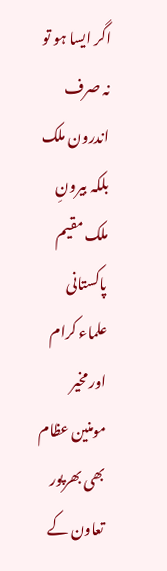اگر ایسا ہو تو نہ صرف اندرون ملک بلکہ بیرونِ ملک مقیم پاکستانی   علماء کرام اور مخیر مومنین عظام بھی بھرپور تعاون کے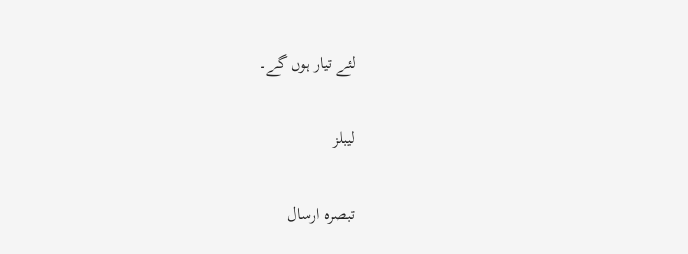لئے تیار ہوں گے۔

لیبلز

تبصرہ ارسال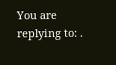You are replying to: .